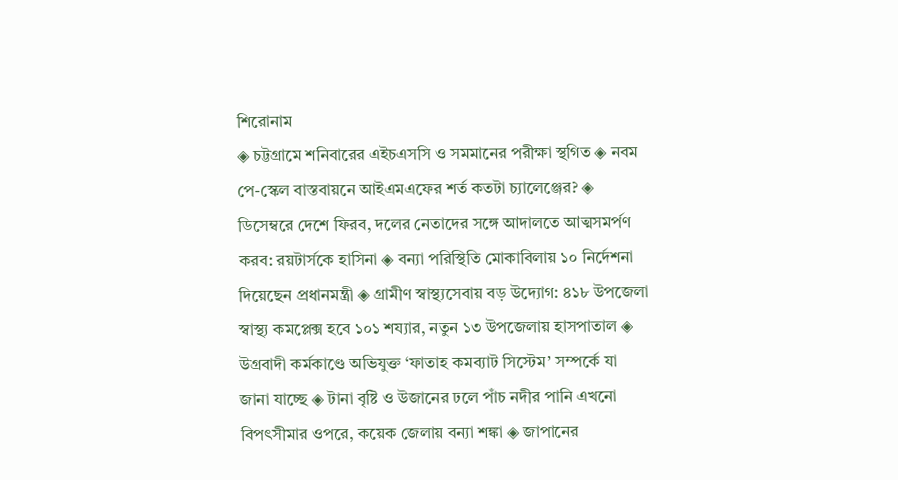শিরোনাম
◈ চট্টগ্রামে শনিবারের এইচএসসি ও সমমানের পরীক্ষা স্থগিত ◈ নবম পে-স্কেল বাস্তবায়নে আইএমএফের শর্ত কতটা চ্যালেঞ্জের? ◈ ডিসেম্বরে দেশে ফিরব, দলের নেতাদের সঙ্গে আদালতে আত্মসমর্পণ করব: রয়টার্সকে হাসিনা ◈ বন্যা পরিস্থিতি মোকাবিলায় ১০ নির্দেশনা দিয়েছেন প্রধানমন্ত্রী ◈ গ্রামীণ স্বাস্থ্যসেবায় বড় উদ্যোগ: ৪১৮ উপজেলা স্বাস্থ্য কমপ্লেক্স হবে ১০১ শয্যার, নতুন ১৩ উপজেলায় হাসপাতাল ◈ উগ্রবাদী কর্মকাণ্ডে অভিযুক্ত ‘ফাতাহ কমব্যাট সিস্টেম’ সম্পর্কে যা জানা যাচ্ছে ◈ টানা বৃষ্টি ও উজানের ঢলে পাঁচ নদীর পানি এখনো বিপৎসীমার ওপরে, কয়েক জেলায় বন্যা শঙ্কা ◈ জাপানের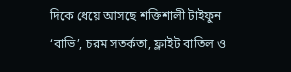দিকে ধেয়ে আসছে শক্তিশালী টাইফুন ‘বাভি’, চরম সতর্কতা, ফ্লাইট বাতিল ও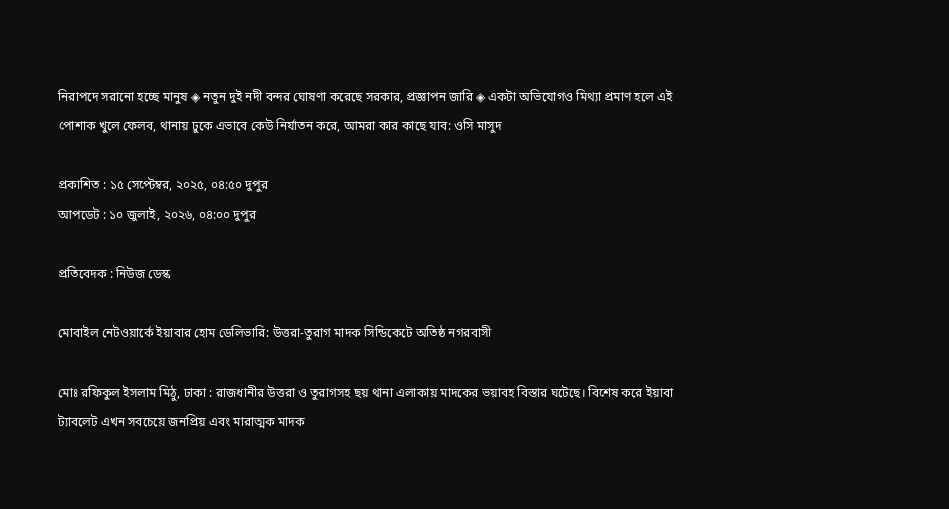নিরাপদে সরানো হচ্ছে মানুষ ◈ নতুন দুই নদী বন্দর ঘোষণা করেছে সরকার, প্রজ্ঞাপন জারি ◈ একটা অভিযোগও মিথ্যা প্রমাণ হলে এই পোশাক খুলে ফেলব, থানায় ঢুকে এভাবে কেউ নির্যাতন করে, আমরা কার কাছে যাব: ওসি মাসুদ

প্রকাশিত : ১৫ সেপ্টেম্বর, ২০২৫, ০৪:৫০ দুপুর
আপডেট : ১০ জুলাই, ২০২৬, ০৪:০০ দুপুর

প্রতিবেদক : নিউজ ডেস্ক

মোবাইল নেটওয়ার্কে ইয়াবার হোম ডেলিভারি: উত্তরা-তুরাগ মাদক সিন্ডিকেটে অতিষ্ঠ নগরবাসী

মোঃ রফিকুল ইসলাম মিঠু, ঢাকা : রাজধানীর উত্তরা ও তুরাগসহ ছয় থানা এলাকায় মাদকের ভয়াবহ বিস্তার ঘটেছে। বিশেষ করে ইয়াবা ট্যাবলেট এখন সবচেয়ে জনপ্রিয় এবং মারাত্মক মাদক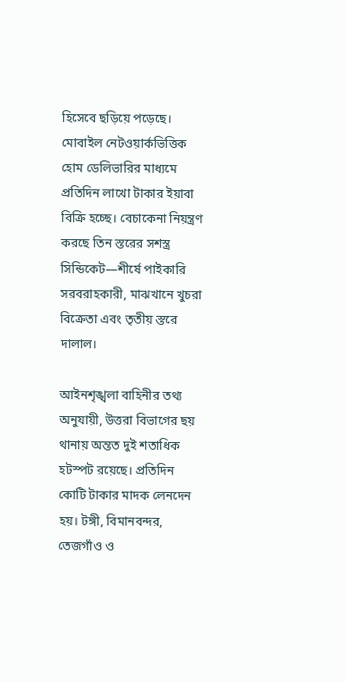হিসেবে ছড়িয়ে পড়েছে। মোবাইল নেটওয়ার্কভিত্তিক হোম ডেলিভারির মাধ্যমে প্রতিদিন লাখো টাকার ইয়াবা বিক্রি হচ্ছে। বেচাকেনা নিয়ন্ত্রণ করছে তিন স্তরের সশস্ত্র সিন্ডিকেট—শীর্ষে পাইকারি সরবরাহকারী, মাঝখানে খুচরা বিক্রেতা এবং তৃতীয় স্তরে দালাল।

আইনশৃঙ্খলা বাহিনীর তথ্য অনুযায়ী, উত্তরা বিভাগের ছয় থানায় অন্তত দুই শতাধিক হটস্পট রয়েছে। প্রতিদিন কোটি টাকার মাদক লেনদেন হয়। টঙ্গী, বিমানবন্দর, তেজগাঁও ও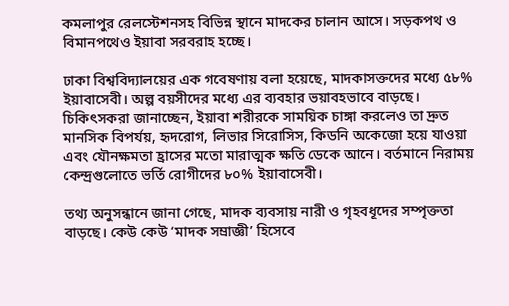কমলাপুর রেলস্টেশনসহ বিভিন্ন স্থানে মাদকের চালান আসে। সড়কপথ ও বিমানপথেও ইয়াবা সরবরাহ হচ্ছে।

ঢাকা বিশ্ববিদ্যালয়ের এক গবেষণায় বলা হয়েছে, মাদকাসক্তদের মধ্যে ৫৮% ইয়াবাসেবী। অল্প বয়সীদের মধ্যে এর ব্যবহার ভয়াবহভাবে বাড়ছে। চিকিৎসকরা জানাচ্ছেন, ইয়াবা শরীরকে সাময়িক চাঙ্গা করলেও তা দ্রুত মানসিক বিপর্যয়, হৃদরোগ, লিভার সিরোসিস, কিডনি অকেজো হয়ে যাওয়া এবং যৌনক্ষমতা হ্রাসের মতো মারাত্মক ক্ষতি ডেকে আনে। বর্তমানে নিরাময় কেন্দ্রগুলোতে ভর্তি রোগীদের ৮০% ইয়াবাসেবী।

তথ্য অনুসন্ধানে জানা গেছে, মাদক ব্যবসায় নারী ও গৃহবধূদের সম্পৃক্ততা বাড়ছে। কেউ কেউ ‘মাদক সম্রাজ্ঞী’ হিসেবে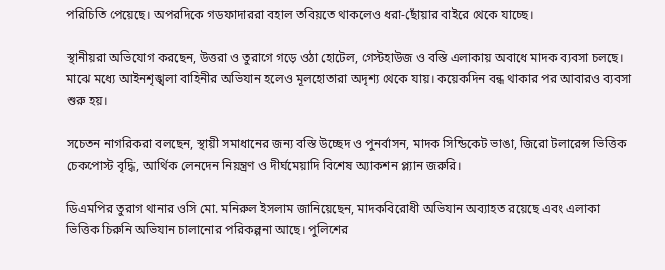পরিচিতি পেয়েছে। অপরদিকে গডফাদাররা বহাল তবিয়তে থাকলেও ধরা-ছোঁয়ার বাইরে থেকে যাচ্ছে।

স্থানীয়রা অভিযোগ করছেন, উত্তরা ও তুরাগে গড়ে ওঠা হোটেল, গেস্টহাউজ ও বস্তি এলাকায় অবাধে মাদক ব্যবসা চলছে। মাঝে মধ্যে আইনশৃঙ্খলা বাহিনীর অভিযান হলেও মূলহোতারা অদৃশ্য থেকে যায়। কয়েকদিন বন্ধ থাকার পর আবারও ব্যবসা শুরু হয়।

সচেতন নাগরিকরা বলছেন, স্থায়ী সমাধানের জন্য বস্তি উচ্ছেদ ও পুনর্বাসন, মাদক সিন্ডিকেট ভাঙা, জিরো টলারেন্স ভিত্তিক চেকপোস্ট বৃদ্ধি, আর্থিক লেনদেন নিয়ন্ত্রণ ও দীর্ঘমেয়াদি বিশেষ অ্যাকশন প্ল্যান জরুরি।

ডিএমপির তুরাগ থানার ওসি মো. মনিরুল ইসলাম জানিয়েছেন, মাদকবিরোধী অভিযান অব্যাহত রয়েছে এবং এলাকা ভিত্তিক চিরুনি অভিযান চালানোর পরিকল্পনা আছে। পুলিশের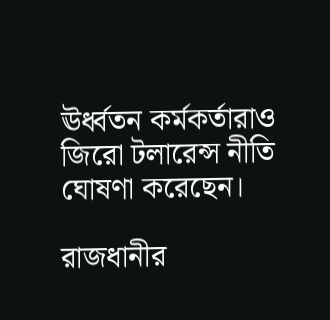ঊর্ধ্বতন কর্মকর্তারাও জিরো টলারেন্স নীতি ঘোষণা করেছেন।

রাজধানীর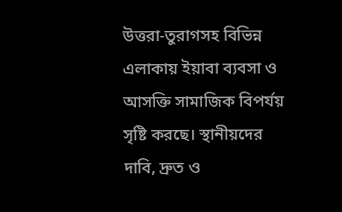উত্তরা-তুরাগসহ বিভিন্ন এলাকায় ইয়াবা ব্যবসা ও আসক্তি সামাজিক বিপর্যয় সৃষ্টি করছে। স্থানীয়দের দাবি, দ্রুত ও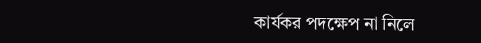কার্যকর পদক্ষেপ না নিলে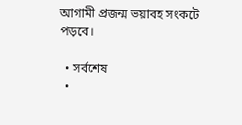আগামী প্রজন্ম ভয়াবহ সংকটে পড়বে।

  • সর্বশেষ
  •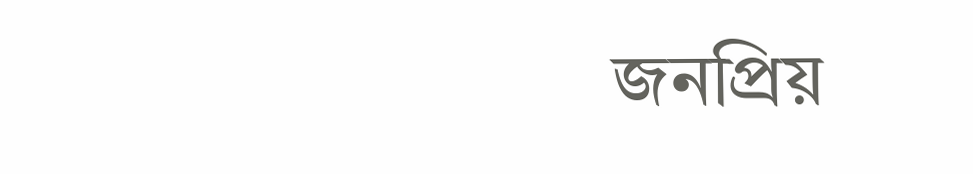জনপ্রিয়